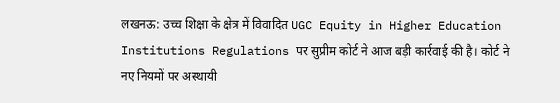लखनऊ: उच्च शिक्षा के क्षेत्र में विवादित UGC Equity in Higher Education Institutions Regulations पर सुप्रीम कोर्ट ने आज बड़ी कार्रवाई की है। कोर्ट ने नए नियमों पर अस्थायी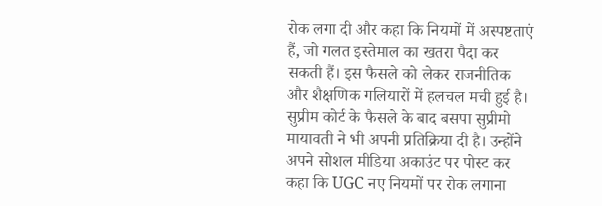रोक लगा दी और कहा कि नियमों में अस्पष्टताएं हैं, जो गलत इस्तेमाल का खतरा पैदा कर सकती हैं। इस फैसले को लेकर राजनीतिक और शैक्षणिक गलियारों में हलचल मची हुई है।
सुप्रीम कोर्ट के फैसले के बाद बसपा सुप्रीमो मायावती ने भी अपनी प्रतिक्रिया दी है। उन्होंने अपने सोशल मीडिया अकाउंट पर पोस्ट कर कहा कि UGC नए नियमों पर रोक लगाना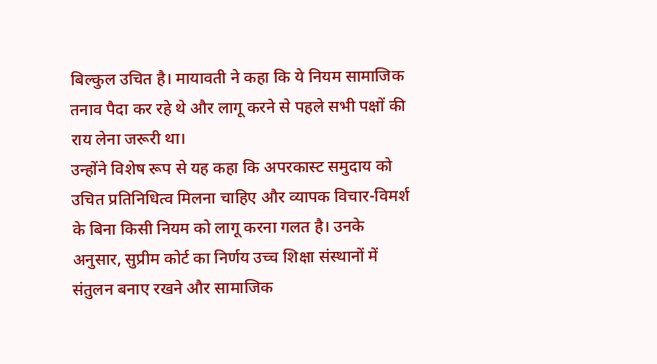बिल्कुल उचित है। मायावती ने कहा कि ये नियम सामाजिक तनाव पैदा कर रहे थे और लागू करने से पहले सभी पक्षों की राय लेना जरूरी था।
उन्होंने विशेष रूप से यह कहा कि अपरकास्ट समुदाय को उचित प्रतिनिधित्व मिलना चाहिए और व्यापक विचार-विमर्श के बिना किसी नियम को लागू करना गलत है। उनके अनुसार, सुप्रीम कोर्ट का निर्णय उच्च शिक्षा संस्थानों में संतुलन बनाए रखने और सामाजिक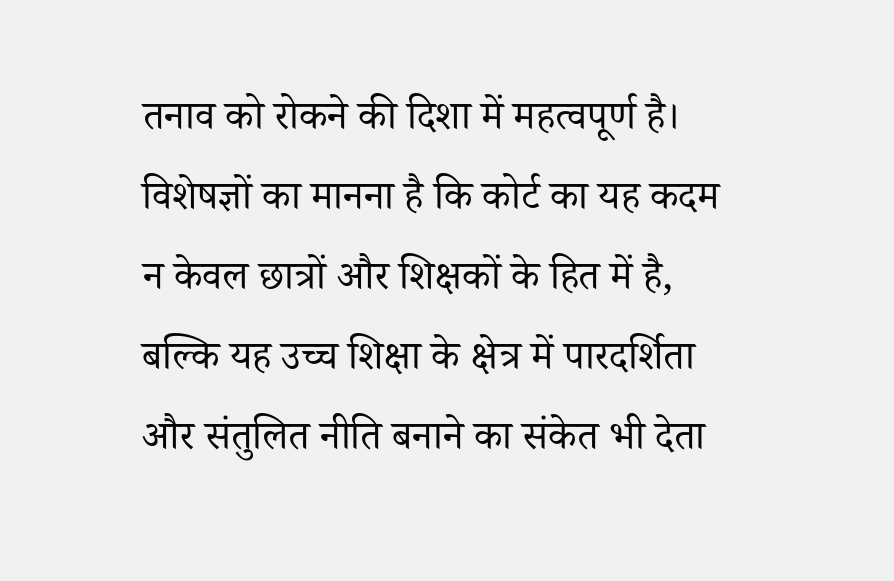तनाव को रोकने की दिशा में महत्वपूर्ण है।
विशेषज्ञों का मानना है कि कोर्ट का यह कदम न केवल छात्रों और शिक्षकों के हित में है, बल्कि यह उच्च शिक्षा के क्षेत्र में पारदर्शिता और संतुलित नीति बनाने का संकेत भी देता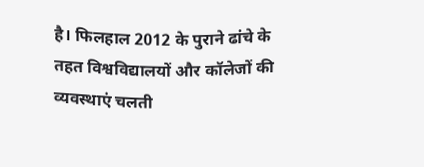है। फिलहाल 2012 के पुराने ढांचे के तहत विश्वविद्यालयों और कॉलेजों की व्यवस्थाएं चलती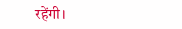रहेंगी।